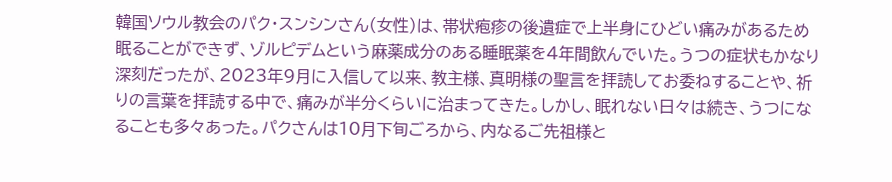韓国ソウル教会のパク・スンシンさん(女性)は、帯状疱疹の後遺症で上半身にひどい痛みがあるため眠ることができず、ゾルピデムという麻薬成分のある睡眠薬を4年間飲んでいた。うつの症状もかなり深刻だったが、2023年9月に入信して以来、教主様、真明様の聖言を拝読してお委ねすることや、祈りの言葉を拝読する中で、痛みが半分くらいに治まってきた。しかし、眠れない日々は続き、うつになることも多々あった。パクさんは10月下旬ごろから、内なるご先祖様と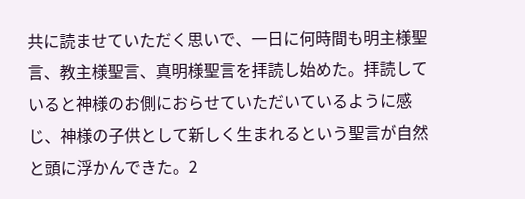共に読ませていただく思いで、一日に何時間も明主様聖言、教主様聖言、真明様聖言を拝読し始めた。拝読していると神様のお側におらせていただいているように感じ、神様の子供として新しく生まれるという聖言が自然と頭に浮かんできた。2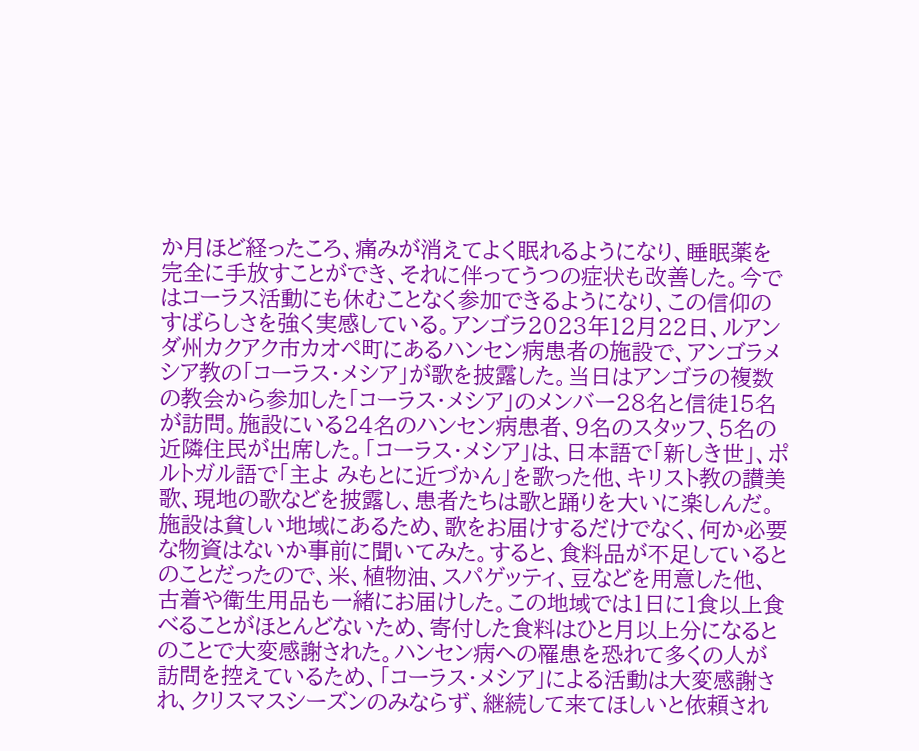か月ほど経ったころ、痛みが消えてよく眠れるようになり、睡眠薬を完全に手放すことができ、それに伴ってうつの症状も改善した。今ではコーラス活動にも休むことなく参加できるようになり、この信仰のすばらしさを強く実感している。アンゴラ2023年12月22日、ルアンダ州カクアク市カオペ町にあるハンセン病患者の施設で、アンゴラメシア教の「コーラス・メシア」が歌を披露した。当日はアンゴラの複数の教会から参加した「コーラス・メシア」のメンバー28名と信徒15名が訪問。施設にいる24名のハンセン病患者、9名のスタッフ、5名の近隣住民が出席した。「コーラス・メシア」は、日本語で「新しき世」、ポルトガル語で「主よ みもとに近づかん」を歌った他、キリスト教の讃美歌、現地の歌などを披露し、患者たちは歌と踊りを大いに楽しんだ。施設は貧しい地域にあるため、歌をお届けするだけでなく、何か必要な物資はないか事前に聞いてみた。すると、食料品が不足しているとのことだったので、米、植物油、スパゲッティ、豆などを用意した他、古着や衛生用品も一緒にお届けした。この地域では1日に1食以上食べることがほとんどないため、寄付した食料はひと月以上分になるとのことで大変感謝された。ハンセン病への罹患を恐れて多くの人が訪問を控えているため、「コーラス・メシア」による活動は大変感謝され、クリスマスシーズンのみならず、継続して来てほしいと依頼され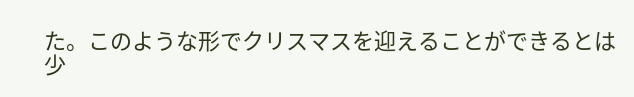た。このような形でクリスマスを迎えることができるとは少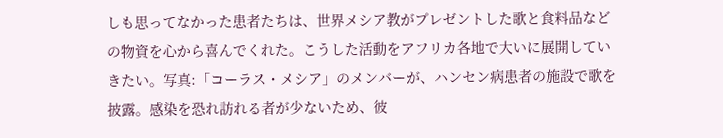しも思ってなかった患者たちは、世界メシア教がプレゼントした歌と食料品などの物資を心から喜んでくれた。こうした活動をアフリカ各地で大いに展開していきたい。写真:「コーラス・メシア」のメンバーが、ハンセン病患者の施設で歌を披露。感染を恐れ訪れる者が少ないため、彼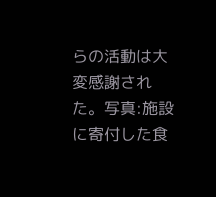らの活動は大変感謝された。写真:施設に寄付した食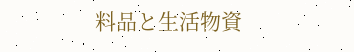料品と生活物資